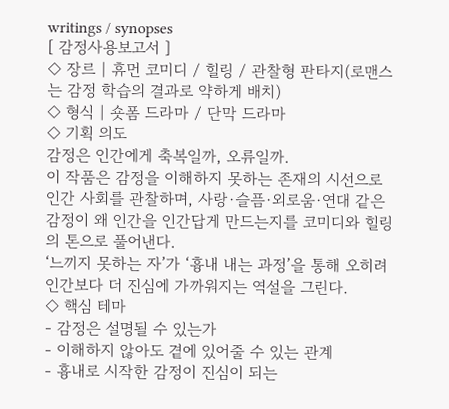writings / synopses
[ 감정사용보고서 ]
◇ 장르 | 휴먼 코미디 / 힐링 / 관찰형 판타지(로맨스는 감정 학습의 결과로 약하게 배치)
◇ 형식 | 숏폼 드라마 / 단막 드라마
◇ 기획 의도
감정은 인간에게 축복일까, 오류일까.
이 작품은 감정을 이해하지 못하는 존재의 시선으로 인간 사회를 관찰하며, 사랑·슬픔·외로움·연대 같은 감정이 왜 인간을 인간답게 만드는지를 코미디와 힐링의 톤으로 풀어낸다.
‘느끼지 못하는 자’가 ‘흉내 내는 과정’을 통해 오히려 인간보다 더 진심에 가까워지는 역설을 그린다.
◇ 핵심 테마
- 감정은 설명될 수 있는가
- 이해하지 않아도 곁에 있어줄 수 있는 관계
- 흉내로 시작한 감정이 진심이 되는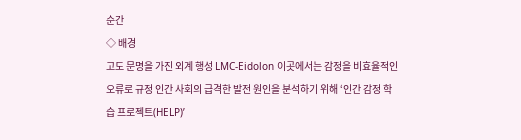순간
◇ 배경
고도 문명을 가진 외계 행성 LMC-Eidolon 이곳에서는 감정을 비효율적인 오류로 규정 인간 사회의 급격한 발전 원인을 분석하기 위해 ‘인간 감정 학습 프로젝트(HELP)’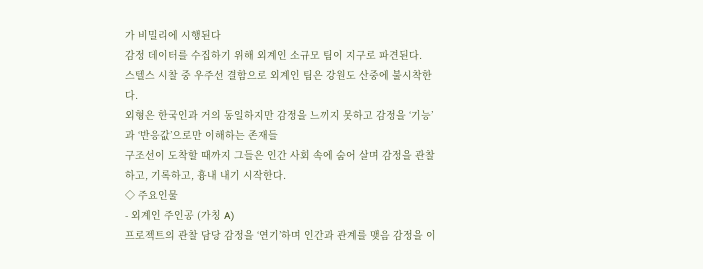가 비밀리에 시행된다
감정 데이터를 수집하기 위해 외계인 소규모 팀이 지구로 파견된다.
스텔스 시찰 중 우주선 결함으로 외계인 팀은 강원도 산중에 불시착한다.
외형은 한국인과 거의 동일하지만 감정을 느끼지 못하고 감정을 ‘기능’과 ‘반응값’으로만 이해하는 존재들
구조선이 도착할 때까지 그들은 인간 사회 속에 숨어 살며 감정을 관찰하고, 기록하고, 흉내 내기 시작한다.
◇ 주요인물
- 외계인 주인공 (가칭 A)
프로젝트의 관찰 담당 감정을 ‘연기’하며 인간과 관계를 맺음 감정을 이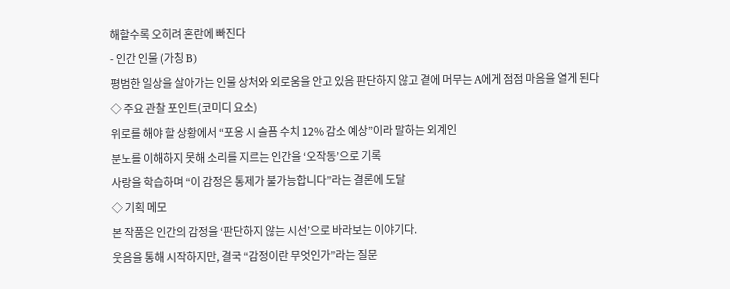해할수록 오히려 혼란에 빠진다
- 인간 인물 (가칭 B)
평범한 일상을 살아가는 인물 상처와 외로움을 안고 있음 판단하지 않고 곁에 머무는 A에게 점점 마음을 열게 된다
◇ 주요 관찰 포인트(코미디 요소)
위로를 해야 할 상황에서 “포옹 시 슬픔 수치 12% 감소 예상”이라 말하는 외계인
분노를 이해하지 못해 소리를 지르는 인간을 ‘오작동’으로 기록
사랑을 학습하며 “이 감정은 통제가 불가능합니다”라는 결론에 도달
◇ 기획 메모
본 작품은 인간의 감정을 ‘판단하지 않는 시선’으로 바라보는 이야기다.
웃음을 통해 시작하지만, 결국 “감정이란 무엇인가”라는 질문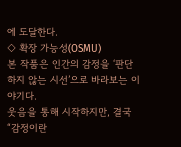에 도달한다.
◇ 확장 가능성(OSMU)
본 작품은 인간의 감정을 ‘판단하지 않는 시선’으로 바라보는 이야기다.
웃음을 통해 시작하지만, 결국 “감정이란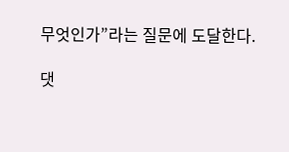무엇인가”라는 질문에 도달한다.

댓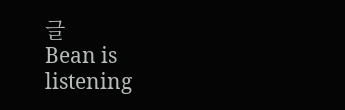글
Bean is listening